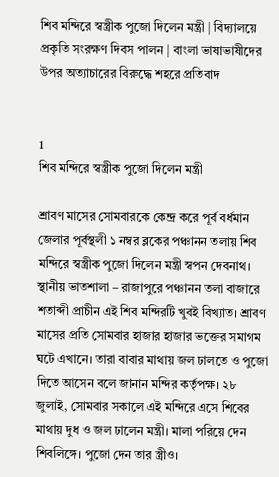শিব মন্দিরে স্বস্ত্রীক পুজো দিলেন মন্ত্রী | বিদ্যালয়ে প্রকৃতি সংরক্ষণ দিবস পালন | বাংলা ভাষাভাষীদের উপর অত্যাচারের বিরুদ্ধে শহরে প্রতিবাদ


1
শিব মন্দিরে স্বস্ত্রীক পুজো দিলেন মন্ত্রী

শ্রাবণ মাসের সোমবারকে কেন্দ্র করে পূর্ব বর্ধমান জেলার পূর্বস্থলী ১ নম্বর ব্লকের পঞ্চানন তলায় শিব মন্দিরে স্বস্ত্রীক পুজো দিলেন মন্ত্রী স্বপন দেবনাথ। স্থানীয় ভাতশালা – রাজাপুরে পঞ্চানন তলা বাজারে শতাব্দী প্রাচীন এই শিব মন্দিরটি খুবই বিখ্যাত। শ্রাবণ মাসের প্রতি সোমবার হাজার হাজার ভক্তের সমাগম ঘটে এখানে। তারা বাবার মাথায় জল ঢালতে ও পুজো দিতে আসেন বলে জানান মন্দির কর্তৃপক্ষ। ২৮ জুলাই, সোমবার সকালে এই মন্দিরে এসে শিবের মাথায় দুধ ও জল ঢালেন মন্ত্রী। মালা পরিয়ে দেন শিবলিঙ্গে। পুজো দেন তার স্ত্রীও।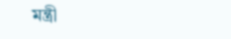মন্ত্রী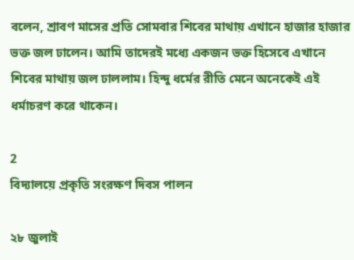বলেন, শ্রাবণ মাসের প্রতি সোমবার শিবের মাথায় এখানে হাজার হাজার ভক্ত জল ঢালেন। আমি তাদেরই মধ্যে একজন ভক্ত হিসেবে এখানে শিবের মাথায় জল ঢাললাম। হিন্দু ধর্মের রীতি মেনে অনেকেই এই ধর্মাচরণ করে থাকেন।

2
বিদ্যালয়ে প্রকৃতি সংরক্ষণ দিবস পালন

২৮ জুলাই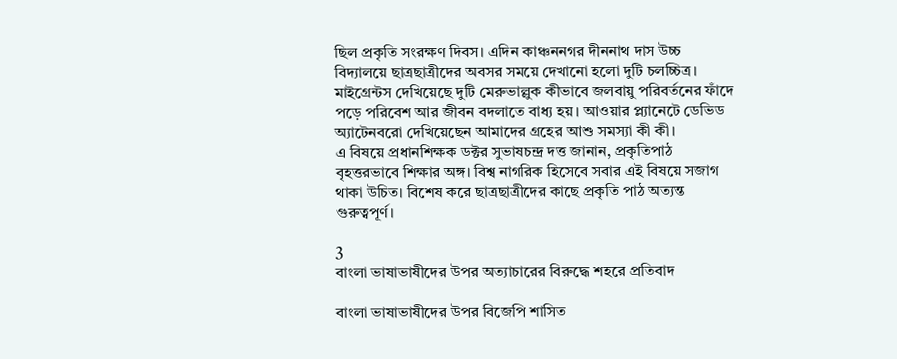ছিল প্রকৃতি সংরক্ষণ দিবস। এদিন কাঞ্চননগর দীননাথ দাস উচ্চ বিদ্যালয়ে ছাত্রছাত্রীদের অবসর সময়ে দেখানো হলো দুটি চলচ্চিত্র। মাইগ্রেন্টস দেখিয়েছে দুটি মেরুভাল্লুক কীভাবে জলবায়ু পরিবর্তনের ফাঁদে পড়ে পরিবেশ আর জীবন বদলাতে বাধ্য হয়। আওয়ার প্ল্যানেটে ডেভিড অ্যাটেনবরো দেখিয়েছেন আমাদের গ্রহের আশু সমস্যা কী কী।
এ বিষয়ে প্রধানশিক্ষক ডক্টর সুভাষচন্দ্র দত্ত জানান, প্রকৃতিপাঠ বৃহত্তরভাবে শিক্ষার অঙ্গ। বিশ্ব নাগরিক হিসেবে সবার এই বিষয়ে সজাগ থাকা উচিত। বিশেষ করে ছাত্রছাত্রীদের কাছে প্রকৃতি পাঠ অত্যন্ত গুরুত্বপূর্ণ।

3
বাংলা ভাষাভাষীদের উপর অত্যাচারের বিরুদ্ধে শহরে প্রতিবাদ

বাংলা ভাষাভাষীদের উপর বিজেপি শাসিত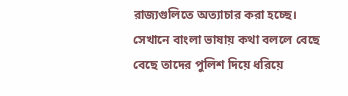রাজ্যগুলিতে অত্যাচার করা হচ্ছে। সেখানে বাংলা ভাষায় কথা বললে বেছে বেছে তাদের পুলিশ দিয়ে ধরিয়ে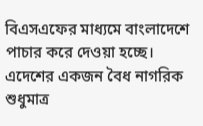বিএসএফের মাধ্যমে বাংলাদেশে পাচার করে দেওয়া হচ্ছে। এদেশের একজন বৈধ নাগরিক শুধুমাত্র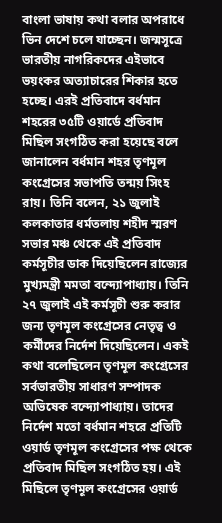বাংলা ভাষায় কথা বলার অপরাধে ভিন দেশে চলে যাচ্ছেন। জন্মসূত্রে ভারতীয় নাগরিকদের এইভাবে ভয়ংকর অত্যাচারের শিকার হতে হচ্ছে। এরই প্রতিবাদে বর্ধমান শহরের ৩৫টি ওয়ার্ডে প্রতিবাদ মিছিল সংগঠিত করা হয়েছে বলে জানালেন বর্ধমান শহর তৃণমূল কংগ্রেসের সভাপতি তন্ময় সিংহ রায়। তিনি বলেন, ২১ জুলাই কলকাতার ধর্মতলায় শহীদ স্মরণ সভার মঞ্চ থেকে এই প্রতিবাদ কর্মসূচীর ডাক দিয়েছিলেন রাজ্যের মুখ্যমন্ত্রী মমতা বন্দ্যোপাধ্যায়। তিনি ২৭ জুলাই এই কর্মসূচী শুরু করার জন্য তৃণমূল কংগ্রেসের নেতৃত্ব ও কর্মীদের নির্দেশ দিয়েছিলেন। একই কথা বলেছিলেন তৃণমূল কংগ্রেসের সর্বভারতীয় সাধারণ সম্পাদক অভিষেক বন্দ্যোপাধ্যায়। তাদের নির্দেশ মতো বর্ধমান শহরে প্রতিটি ওয়ার্ড তৃণমূল কংগ্রেসের পক্ষ থেকে প্রতিবাদ মিছিল সংগঠিত হয়। এই মিছিলে তৃণমূল কংগ্রেসের ওয়ার্ড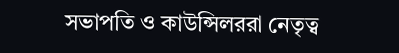সভাপতি ও কাউন্সিলররা নেতৃত্ব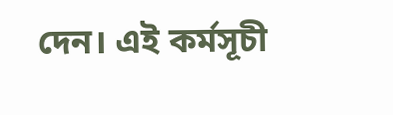দেন। এই কর্মসূচী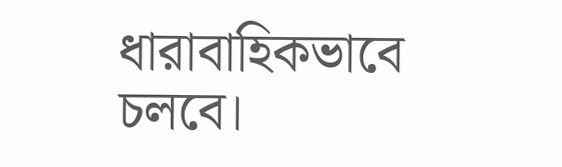ধারাবাহিকভাবে চলবে।